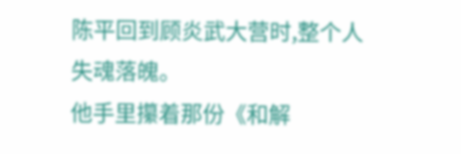陈平回到顾炎武大营时,整个人失魂落魄。
他手里攥着那份《和解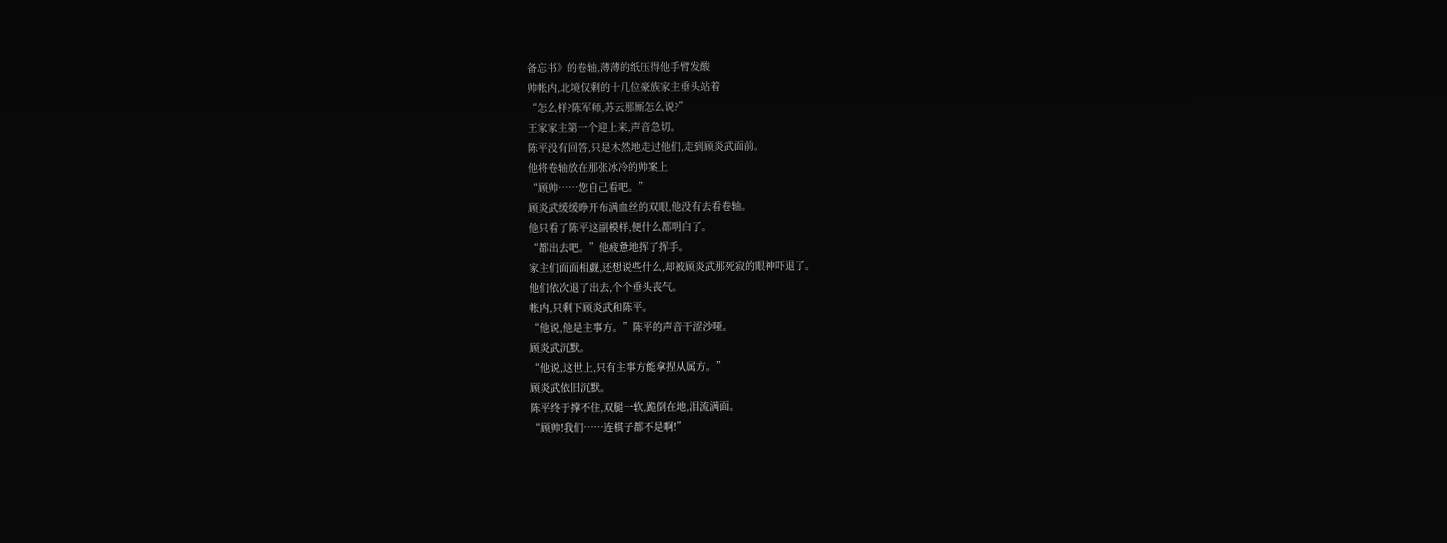备忘书》的卷轴,薄薄的纸压得他手臂发酸
帅帐内,北境仅剩的十几位豪族家主垂头站着
“怎么样?陈军师,苏云那厮怎么说?”
王家家主第一个迎上来,声音急切。
陈平没有回答,只是木然地走过他们,走到顾炎武面前。
他将卷轴放在那张冰冷的帅案上
“顾帅……您自己看吧。”
顾炎武缓缓睁开布满血丝的双眼,他没有去看卷轴。
他只看了陈平这副模样,便什么都明白了。
“都出去吧。”他疲惫地挥了挥手。
家主们面面相觑,还想说些什么,却被顾炎武那死寂的眼神吓退了。
他们依次退了出去,个个垂头丧气。
帐内,只剩下顾炎武和陈平。
“他说,他是主事方。”陈平的声音干涩沙哑。
顾炎武沉默。
“他说,这世上,只有主事方能拿捏从属方。”
顾炎武依旧沉默。
陈平终于撑不住,双腿一软,跪倒在地,泪流满面。
“顾帅!我们……连棋子都不是啊!”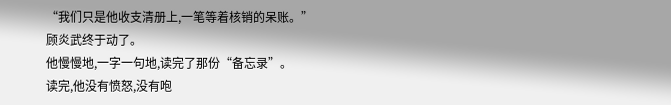“我们只是他收支清册上,一笔等着核销的呆账。”
顾炎武终于动了。
他慢慢地,一字一句地,读完了那份“备忘录”。
读完,他没有愤怒,没有咆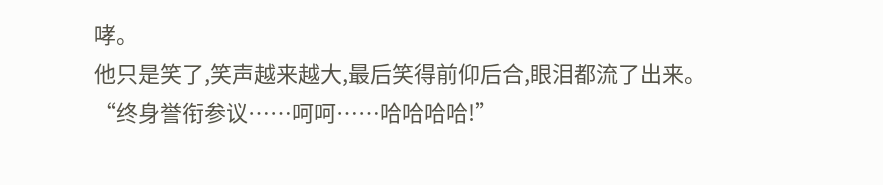哮。
他只是笑了,笑声越来越大,最后笑得前仰后合,眼泪都流了出来。
“终身誉衔参议……呵呵……哈哈哈哈!”